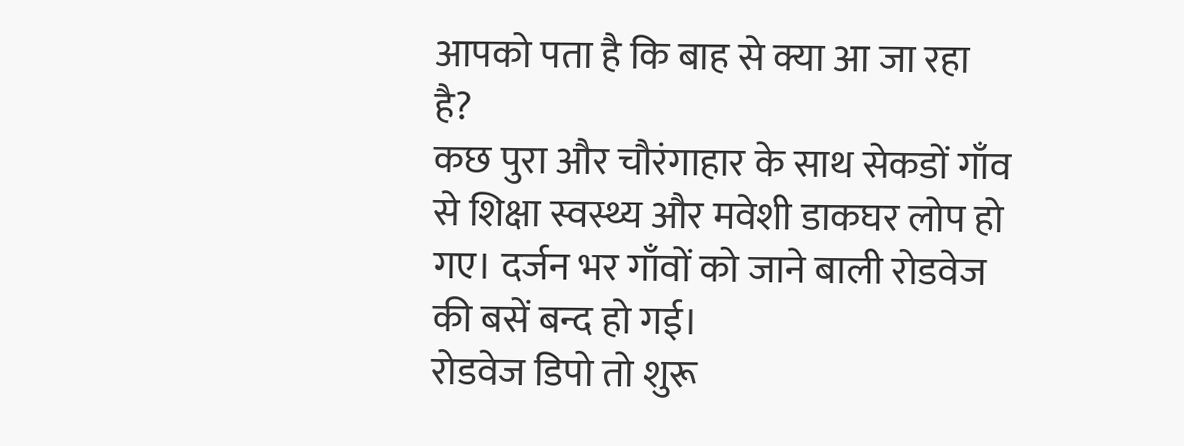आपको पता है कि बाह से क्या आ जा रहा है?
कछ पुरा और चौरंगाहार के साथ सेकडों गाँव से शिक्षा स्वस्थ्य और मवेशी डाकघर लोप हो गए। दर्जन भर गाँवों को जाने बाली रोडवेज की बसें बन्द हो गई।
रोडवेज डिपो तो शुरू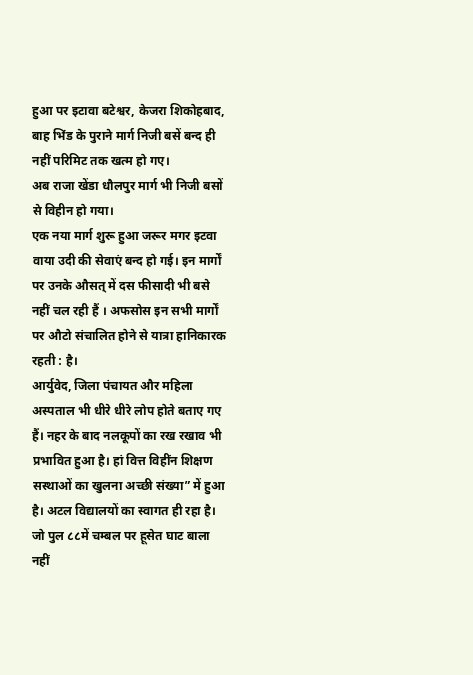हुआ पर इटावा बटेश्वर, केजरा शिकोहबाद, बाह भिंड के पुराने मार्ग निजी बसें बन्द ही नहीं परिमिट तक खत्म हो गए।
अब राजा खेंडा धौलपुर मार्ग भी निजी बसों से विहीन हो गया।
एक नया मार्ग शुरू हुआ जरूर मगर इटवा वाया उदी की सेवाएं बन्द हो गई। इन मार्गों पर उनके औसत् में दस फीसादी भी बसे नहीं चल रही हैं । अफसोस इन सभी मार्गों पर औटो संचालित होने से यात्रा हानिकारक रहती : है।
आर्युवेद, जिला पंचायत और महिला अस्पताल भी धीरे धीरे लोप होते बताए गए हैं। नहर के बाद नलकूपों का रख रखाव भी प्रभावित हुआ है। हां वित्त विहींन शिक्षण सस्थाओं का खुलना अच्छी संख्या” में हुआ है। अटल विद्यालयों का स्वागत ही रहा है।
जो पुल ८८में चम्बल पर हूसेत घाट बाला नहीं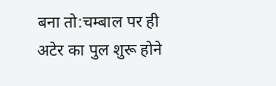बना तो:चम्बाल पर ही अटेर का पुल शुरू होने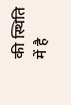की स्थिति में है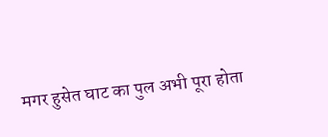मगर हुसेत घाट का पुल अभी पूरा होता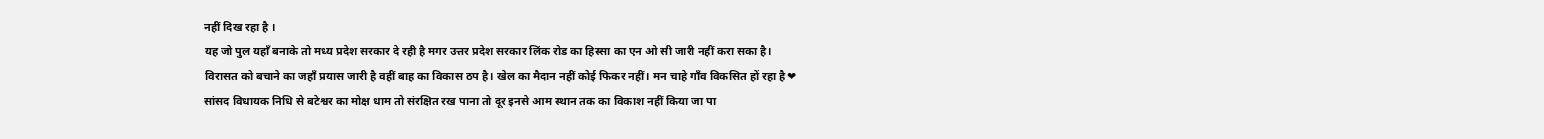नहीं दिख रहा है ।
यह जो पुल यहाँ बनाके तो मध्य प्रदेश सरकार दे रही है मगर उत्तर प्रदेश सरकार लिंक रोड का हिस्सा का एन ओ सी जारी नहीं करा सका है।
विरासत को बचाने का जहाँ प्रयास जारी है वहीं बाह का विकास ठप है। खेल का मैदान नहीं कोई फिकर नहीं। मन चाहे गाँव विकसित हों रहा है❤
सांसद विधायक निधि से बटेश्वर का मोक्ष धाम तो संरक्षित रख पाना तो दूर इनसे आम स्थान तक का विकाश नहीं किया जा पा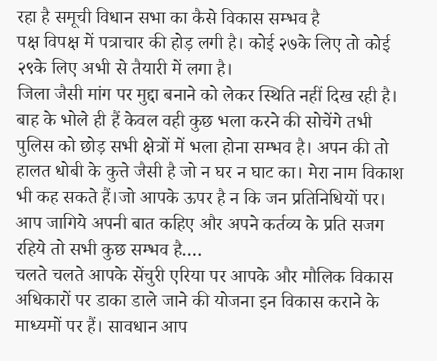रहा है समूची विधान सभा का कैसे विकास सम्भव है
पक्ष विपक्ष में पत्राचार की होड़ लगी है। कोई २७के लिए तो कोई २९के लिए अभी से तैयारी में लगा है।
जिला जैसी मांग पर मुद्दा बनाने को लेकर स्थिति नहीं दिख रही है।
बाह के भोले ही हैं केवल वही कुछ भला करने की सोचेंगे तभी
पुलिस को छोड़ सभी क्षेत्रों में भला होना सम्भव है। अपन की तो हालत धोबी के कुत्ते जैसी है जो न घर न घाट का। मेरा नाम विकाश भी कह सकते हैं।जो आपके ऊपर है न कि जन प्रतिनिधियों पर। आप जागिये अपनी बात कहिए और अपने कर्तव्य के प्रति सजग रहिये तो सभी कुछ सम्भव है….
चलते चलते आपके सेंचुरी एरिया पर आपके और मौलिक विकास अधिकारों पर डाका डाले जाने की योजना इन विकास कराने के माध्यमों पर हैं। सावधान आप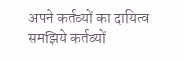अपने कर्तव्यों का दायित्व समझिये कर्तव्यों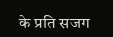के प्रति सजग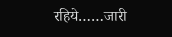रहिये……जारी